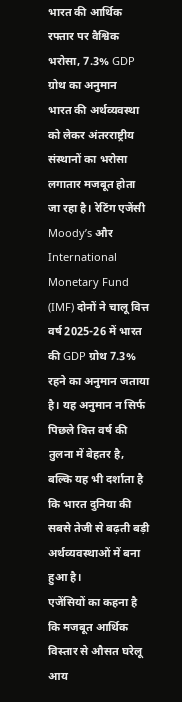भारत की आर्थिक रफ्तार पर वैश्विक भरोसा, 7.3% GDP ग्रोथ का अनुमान
भारत की अर्थव्यवस्था को लेकर अंतरराष्ट्रीय संस्थानों का भरोसा लगातार मजबूत होता जा रहा है। रेटिंग एजेंसी Moody’s और International Monetary Fund (IMF) दोनों ने चालू वित्त वर्ष 2025-26 में भारत की GDP ग्रोथ 7.3% रहने का अनुमान जताया है। यह अनुमान न सिर्फ पिछले वित्त वर्ष की तुलना में बेहतर है, बल्कि यह भी दर्शाता है कि भारत दुनिया की सबसे तेजी से बढ़ती बड़ी अर्थव्यवस्थाओं में बना हुआ है।
एजेंसियों का कहना है कि मजबूत आर्थिक विस्तार से औसत घरेलू आय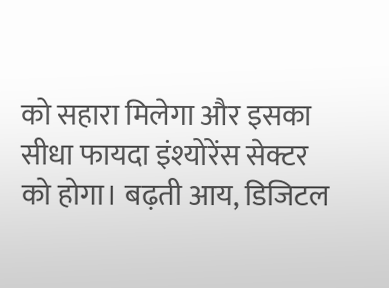को सहारा मिलेगा और इसका सीधा फायदा इंश्योरेंस सेक्टर को होगा। बढ़ती आय, डिजिटल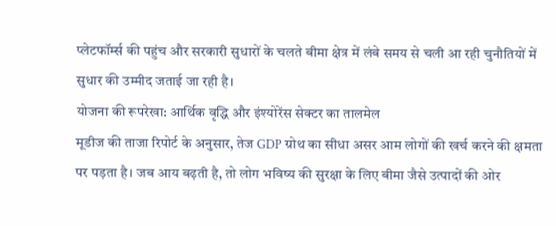प्लेटफॉर्म्स की पहुंच और सरकारी सुधारों के चलते बीमा क्षेत्र में लंबे समय से चली आ रही चुनौतियों में सुधार की उम्मीद जताई जा रही है।
योजना की रूपरेखा: आर्थिक वृद्धि और इंश्योरेंस सेक्टर का तालमेल
मूडीज की ताजा रिपोर्ट के अनुसार, तेज GDP ग्रोथ का सीधा असर आम लोगों की खर्च करने की क्षमता पर पड़ता है। जब आय बढ़ती है, तो लोग भविष्य की सुरक्षा के लिए बीमा जैसे उत्पादों की ओर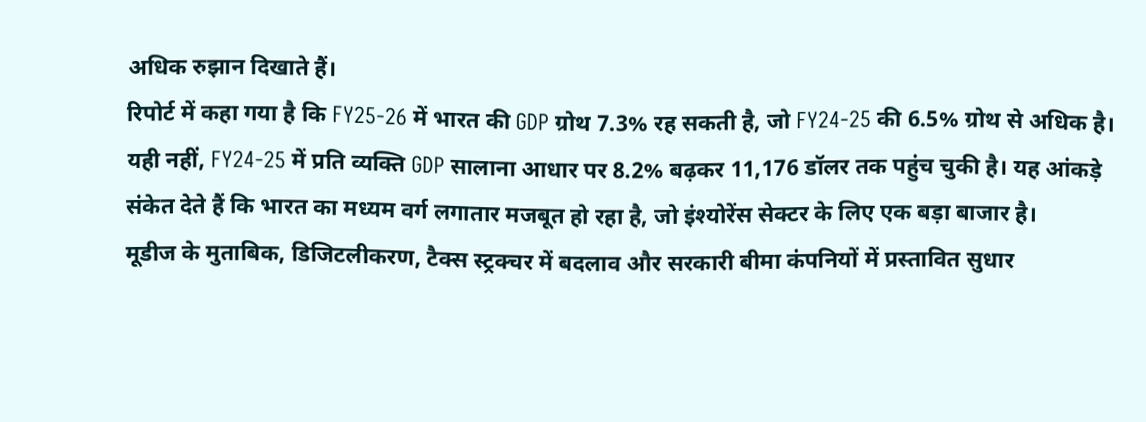अधिक रुझान दिखाते हैं।
रिपोर्ट में कहा गया है कि FY25-26 में भारत की GDP ग्रोथ 7.3% रह सकती है, जो FY24-25 की 6.5% ग्रोथ से अधिक है। यही नहीं, FY24-25 में प्रति व्यक्ति GDP सालाना आधार पर 8.2% बढ़कर 11,176 डॉलर तक पहुंच चुकी है। यह आंकड़े संकेत देते हैं कि भारत का मध्यम वर्ग लगातार मजबूत हो रहा है, जो इंश्योरेंस सेक्टर के लिए एक बड़ा बाजार है।
मूडीज के मुताबिक, डिजिटलीकरण, टैक्स स्ट्रक्चर में बदलाव और सरकारी बीमा कंपनियों में प्रस्तावित सुधार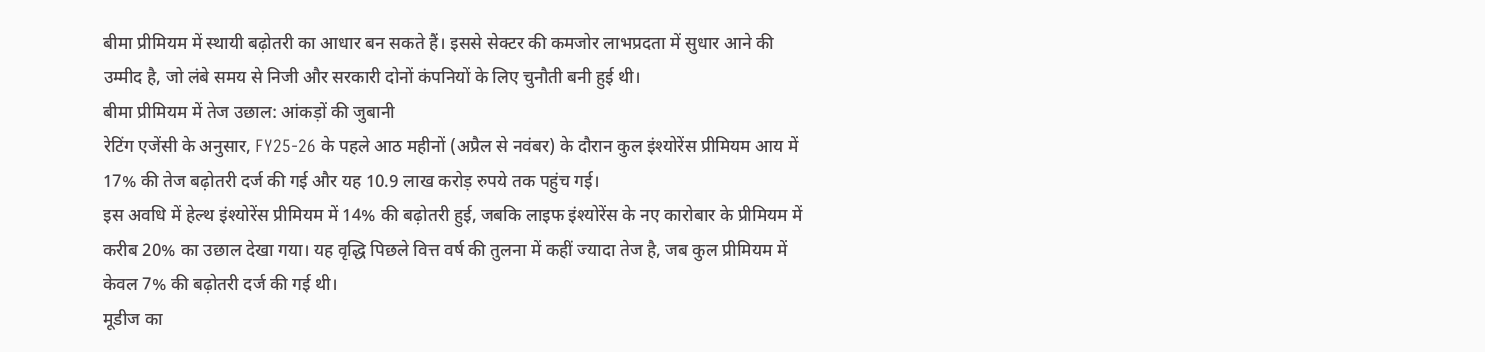बीमा प्रीमियम में स्थायी बढ़ोतरी का आधार बन सकते हैं। इससे सेक्टर की कमजोर लाभप्रदता में सुधार आने की उम्मीद है, जो लंबे समय से निजी और सरकारी दोनों कंपनियों के लिए चुनौती बनी हुई थी।
बीमा प्रीमियम में तेज उछाल: आंकड़ों की जुबानी
रेटिंग एजेंसी के अनुसार, FY25-26 के पहले आठ महीनों (अप्रैल से नवंबर) के दौरान कुल इंश्योरेंस प्रीमियम आय में 17% की तेज बढ़ोतरी दर्ज की गई और यह 10.9 लाख करोड़ रुपये तक पहुंच गई।
इस अवधि में हेल्थ इंश्योरेंस प्रीमियम में 14% की बढ़ोतरी हुई, जबकि लाइफ इंश्योरेंस के नए कारोबार के प्रीमियम में करीब 20% का उछाल देखा गया। यह वृद्धि पिछले वित्त वर्ष की तुलना में कहीं ज्यादा तेज है, जब कुल प्रीमियम में केवल 7% की बढ़ोतरी दर्ज की गई थी।
मूडीज का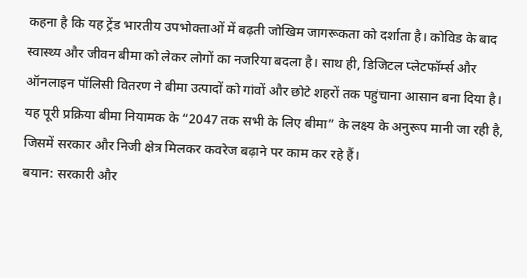कहना है कि यह ट्रेंड भारतीय उपभोक्ताओं में बढ़ती जोखिम जागरूकता को दर्शाता है। कोविड के बाद स्वास्थ्य और जीवन बीमा को लेकर लोगों का नजरिया बदला है। साथ ही, डिजिटल प्लेटफॉर्म्स और ऑनलाइन पॉलिसी वितरण ने बीमा उत्पादों को गांवों और छोटे शहरों तक पहुंचाना आसान बना दिया है।
यह पूरी प्रक्रिया बीमा नियामक के “2047 तक सभी के लिए बीमा” के लक्ष्य के अनुरूप मानी जा रही है, जिसमें सरकार और निजी क्षेत्र मिलकर कवरेज बढ़ाने पर काम कर रहे हैं।
बयान: सरकारी और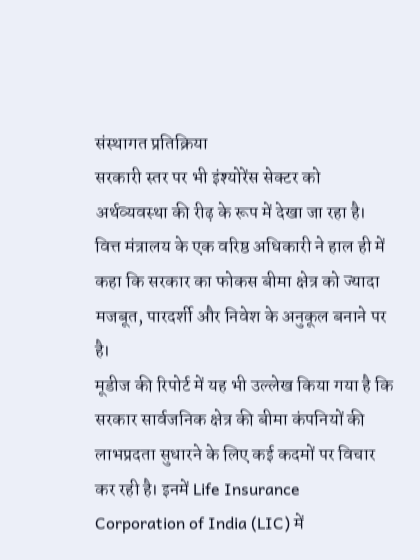संस्थागत प्रतिक्रिया
सरकारी स्तर पर भी इंश्योरेंस सेक्टर को अर्थव्यवस्था की रीढ़ के रूप में देखा जा रहा है। वित्त मंत्रालय के एक वरिष्ठ अधिकारी ने हाल ही में कहा कि सरकार का फोकस बीमा क्षेत्र को ज्यादा मजबूत, पारदर्शी और निवेश के अनुकूल बनाने पर है।
मूडीज की रिपोर्ट में यह भी उल्लेख किया गया है कि सरकार सार्वजनिक क्षेत्र की बीमा कंपनियों की लाभप्रदता सुधारने के लिए कई कदमों पर विचार कर रही है। इनमें Life Insurance Corporation of India (LIC) में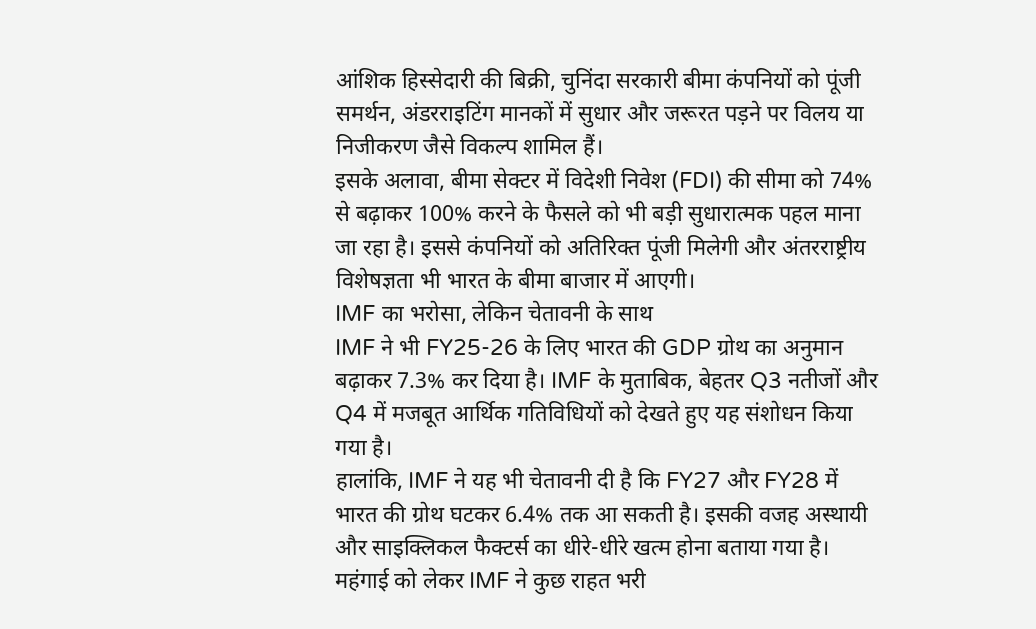आंशिक हिस्सेदारी की बिक्री, चुनिंदा सरकारी बीमा कंपनियों को पूंजी समर्थन, अंडरराइटिंग मानकों में सुधार और जरूरत पड़ने पर विलय या निजीकरण जैसे विकल्प शामिल हैं।
इसके अलावा, बीमा सेक्टर में विदेशी निवेश (FDI) की सीमा को 74% से बढ़ाकर 100% करने के फैसले को भी बड़ी सुधारात्मक पहल माना जा रहा है। इससे कंपनियों को अतिरिक्त पूंजी मिलेगी और अंतरराष्ट्रीय विशेषज्ञता भी भारत के बीमा बाजार में आएगी।
IMF का भरोसा, लेकिन चेतावनी के साथ
IMF ने भी FY25-26 के लिए भारत की GDP ग्रोथ का अनुमान बढ़ाकर 7.3% कर दिया है। IMF के मुताबिक, बेहतर Q3 नतीजों और Q4 में मजबूत आर्थिक गतिविधियों को देखते हुए यह संशोधन किया गया है।
हालांकि, IMF ने यह भी चेतावनी दी है कि FY27 और FY28 में भारत की ग्रोथ घटकर 6.4% तक आ सकती है। इसकी वजह अस्थायी और साइक्लिकल फैक्टर्स का धीरे-धीरे खत्म होना बताया गया है।
महंगाई को लेकर IMF ने कुछ राहत भरी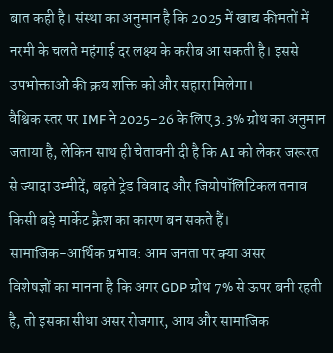बात कही है। संस्था का अनुमान है कि 2025 में खाद्य कीमतों में नरमी के चलते महंगाई दर लक्ष्य के करीब आ सकती है। इससे उपभोक्ताओं की क्रय शक्ति को और सहारा मिलेगा।
वैश्विक स्तर पर IMF ने 2025-26 के लिए 3.3% ग्रोथ का अनुमान जताया है, लेकिन साथ ही चेतावनी दी है कि AI को लेकर जरूरत से ज्यादा उम्मीदें, बढ़ते ट्रेड विवाद और जियोपॉलिटिकल तनाव किसी बड़े मार्केट क्रैश का कारण बन सकते हैं।
सामाजिक-आर्थिक प्रभाव: आम जनता पर क्या असर
विशेषज्ञों का मानना है कि अगर GDP ग्रोथ 7% से ऊपर बनी रहती है, तो इसका सीधा असर रोजगार, आय और सामाजिक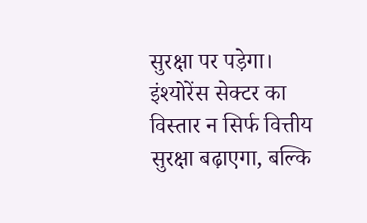सुरक्षा पर पड़ेगा। इंश्योरेंस सेक्टर का विस्तार न सिर्फ वित्तीय सुरक्षा बढ़ाएगा, बल्कि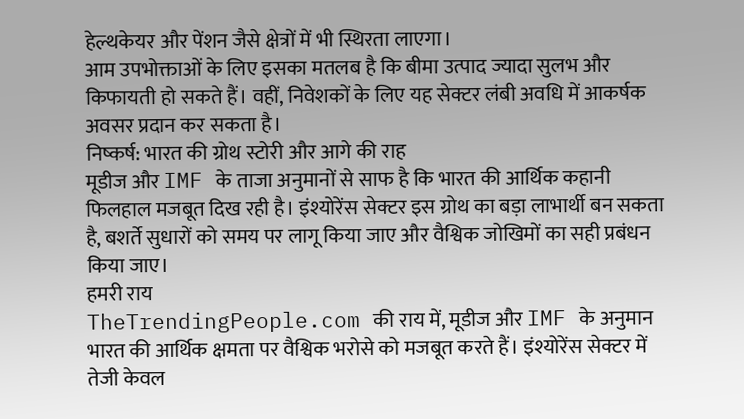हेल्थकेयर और पेंशन जैसे क्षेत्रों में भी स्थिरता लाएगा।
आम उपभोक्ताओं के लिए इसका मतलब है कि बीमा उत्पाद ज्यादा सुलभ और किफायती हो सकते हैं। वहीं, निवेशकों के लिए यह सेक्टर लंबी अवधि में आकर्षक अवसर प्रदान कर सकता है।
निष्कर्ष: भारत की ग्रोथ स्टोरी और आगे की राह
मूडीज और IMF के ताजा अनुमानों से साफ है कि भारत की आर्थिक कहानी फिलहाल मजबूत दिख रही है। इंश्योरेंस सेक्टर इस ग्रोथ का बड़ा लाभार्थी बन सकता है, बशर्ते सुधारों को समय पर लागू किया जाए और वैश्विक जोखिमों का सही प्रबंधन किया जाए।
हमरी राय
TheTrendingPeople.com की राय में, मूडीज और IMF के अनुमान भारत की आर्थिक क्षमता पर वैश्विक भरोसे को मजबूत करते हैं। इंश्योरेंस सेक्टर में तेजी केवल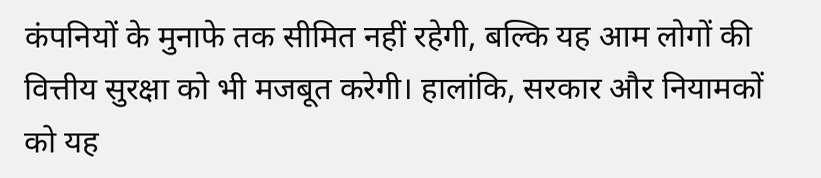कंपनियों के मुनाफे तक सीमित नहीं रहेगी, बल्कि यह आम लोगों की वित्तीय सुरक्षा को भी मजबूत करेगी। हालांकि, सरकार और नियामकों को यह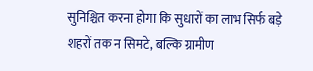सुनिश्चित करना होगा कि सुधारों का लाभ सिर्फ बड़े शहरों तक न सिमटे, बल्कि ग्रामीण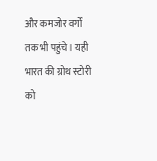और कमजोर वर्गों तक भी पहुंचे। यही भारत की ग्रोथ स्टोरी को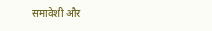समावेशी और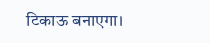टिकाऊ बनाएगा।